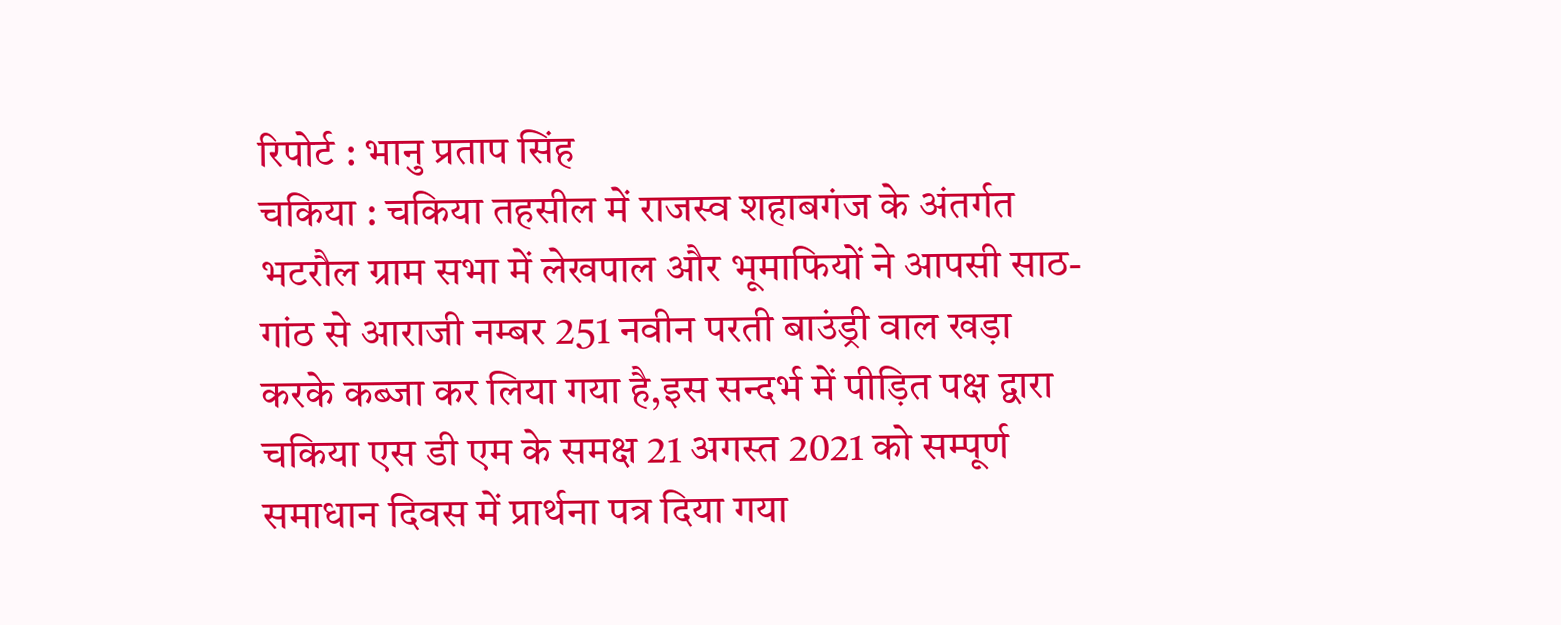रिपोर्ट : भानु प्रताप सिंह
चकिया : चकिया तहसील में राजस्व शहाबगंज के अंतर्गत भटरौल ग्राम सभा में लेखपाल और भूमाफियों ने आपसी साठ-गांठ से आराजी नम्बर 251 नवीन परती बाउंड्री वाल खड़ा करके कब्जा कर लिया गया है,इस सन्दर्भ में पीड़ित पक्ष द्वारा चकिया एस डी एम के समक्ष 21 अगस्त 2021 को सम्पूर्ण समाधान दिवस में प्रार्थना पत्र दिया गया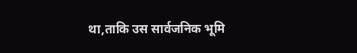था,ताकि उस सार्वजनिक भूमि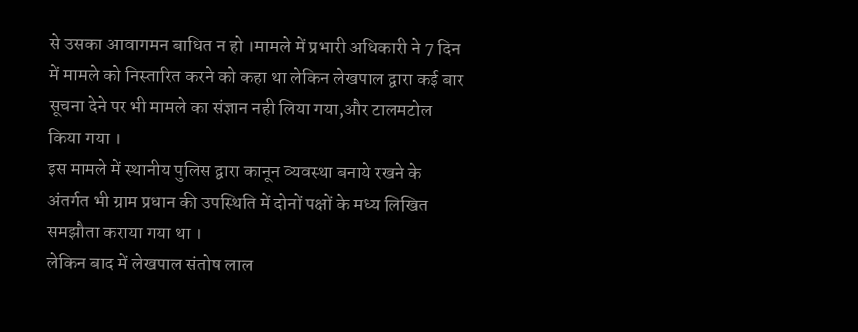से उसका आवागमन बाधित न हो ।मामले में प्रभारी अधिकारी ने 7 दिन में मामले को निस्तारित करने को कहा था लेकिन लेखपाल द्वारा कई बार सूचना देने पर भी मामले का संज्ञान नही लिया गया,और टालमटोल किया गया ।
इस मामले में स्थानीय पुलिस द्वारा कानून व्यवस्था बनाये रखने के अंतर्गत भी ग्राम प्रधान की उपस्थिति में दोनों पक्षों के मध्य लिखित समझौता कराया गया था ।
लेकिन बाद में लेखपाल संतोष लाल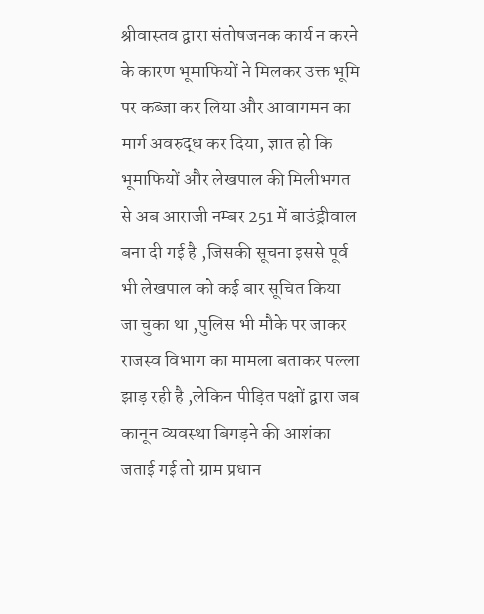श्रीवास्तव द्वारा संतोषजनक कार्य न करने के कारण भूमाफियों ने मिलकर उक्त भूमि पर कब्जा कर लिया और आवागमन का मार्ग अवरुद्ध कर दिया, ज्ञात हो कि भूमाफियों और लेखपाल की मिलीभगत से अब आराजी नम्बर 251 में बाउंड्रीवाल बना दी गई है ,जिसकी सूचना इससे पूर्व भी लेखपाल को कई बार सूचित किया जा चुका था ,पुलिस भी मौके पर जाकर राजस्व विभाग का मामला बताकर पल्ला झाड़ रही है ,लेकिन पीड़ित पक्षों द्वारा जब कानून व्यवस्था बिगड़ने की आशंका जताई गई तो ग्राम प्रधान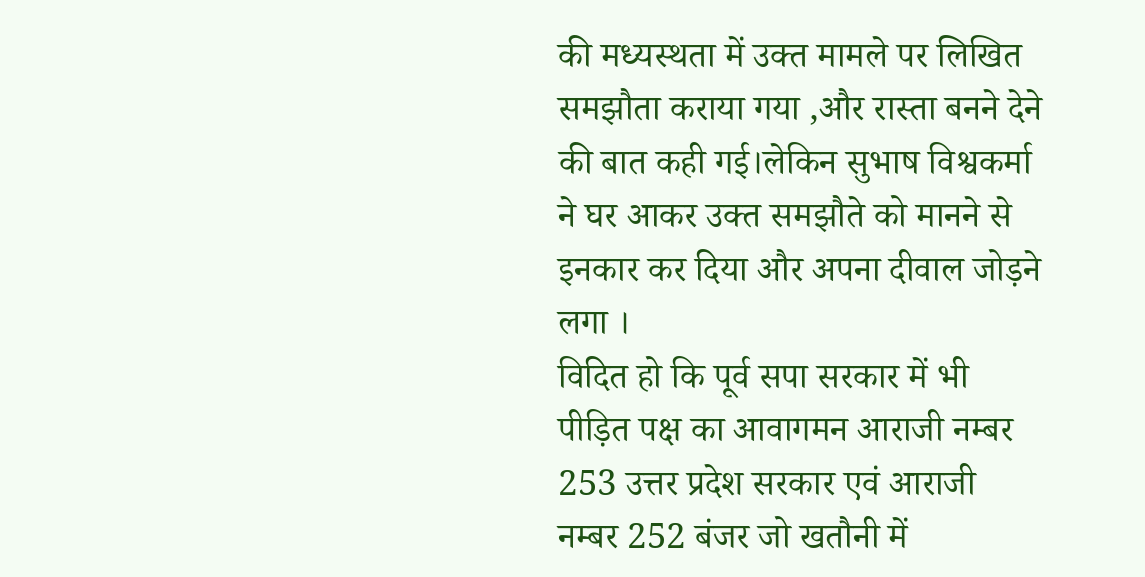की मध्यस्थता में उक्त मामले पर लिखित समझौता कराया गया ,और रास्ता बनने देने की बात कही गई।लेकिन सुभाष विश्वकर्मा ने घर आकर उक्त समझौते को मानने से इनकार कर दिया और अपना दीवाल जोड़ने लगा ।
विदित हो कि पूर्व सपा सरकार में भी पीड़ित पक्ष का आवागमन आराजी नम्बर 253 उत्तर प्रदेश सरकार एवं आराजी नम्बर 252 बंजर जो खतौनी में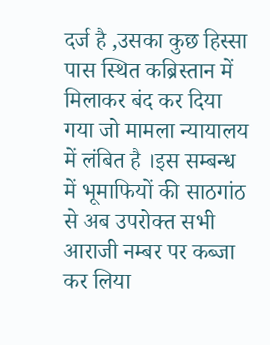दर्ज है ,उसका कुछ हिस्सा पास स्थित कब्रिस्तान में मिलाकर बंद कर दिया गया जो मामला न्यायालय में लंबित है ।इस सम्बन्ध में भूमाफियों की साठगांठ से अब उपरोक्त सभी आराजी नम्बर पर कब्जा कर लिया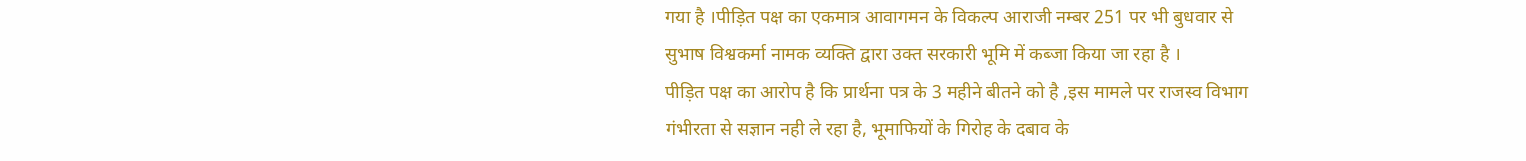गया है ।पीड़ित पक्ष का एकमात्र आवागमन के विकल्प आराजी नम्बर 251 पर भी बुधवार से सुभाष विश्वकर्मा नामक व्यक्ति द्वारा उक्त सरकारी भूमि में कब्जा किया जा रहा है ।
पीड़ित पक्ष का आरोप है कि प्रार्थना पत्र के 3 महीने बीतने को है ,इस मामले पर राजस्व विभाग गंभीरता से सज्ञान नही ले रहा है, भूमाफियों के गिरोह के दबाव के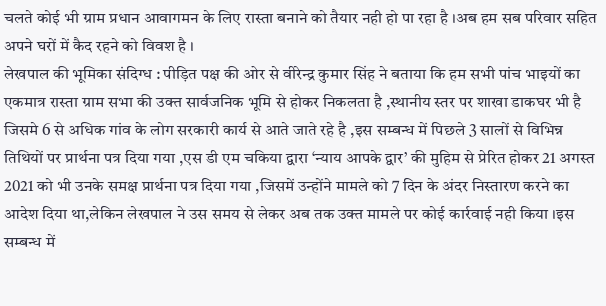चलते कोई भी ग्राम प्रधान आवागमन के लिए रास्ता बनाने को तैयार नही हो पा रहा है ।अब हम सब परिवार सहित अपने घरों में कैद रहने को विवश है ।
लेखपाल की भूमिका संदिग्ध : पीड़ित पक्ष की ओर से वीरेन्द्र कुमार सिंह ने बताया कि हम सभी पांच भाइयों का एकमात्र रास्ता ग्राम सभा की उक्त सार्वजनिक भूमि से होकर निकलता है ,स्थानीय स्तर पर शाखा डाकघर भी है जिसमे 6 से अधिक गांव के लोग सरकारी कार्य से आते जाते रहे है ,इस सम्बन्ध में पिछले 3 सालों से विभिन्न तिथियों पर प्रार्थना पत्र दिया गया ,एस डी एम चकिया द्वारा ‘न्याय आपके द्वार’ की मुहिम से प्रेरित होकर 21 अगस्त 2021 को भी उनके समक्ष प्रार्थना पत्र दिया गया ,जिसमें उन्होंने मामले को 7 दिन के अंदर निस्तारण करने का आदेश दिया था,लेकिन लेखपाल ने उस समय से लेकर अब तक उक्त मामले पर कोई कार्रवाई नही किया ।इस सम्बन्ध में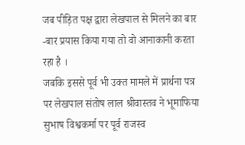जब पीड़ित पक्ष द्वारा लेखपाल से मिलने का बार -बार प्रयास किया गया तो वो आनाकानी करता रहा है ।
जबकि इससे पूर्व भी उक्त मामले में प्रार्थना पत्र पर लेखपाल संतोष लाल श्रीवास्तव ने भूमाफिया सुभाष विश्वकर्मा पर पूर्व राजस्व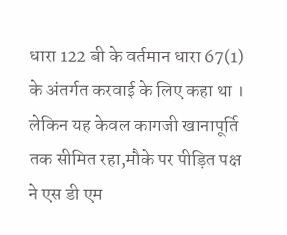धारा 122 बी के वर्तमान धारा 67(1) के अंतर्गत करवाई के लिए कहा था । लेकिन यह केवल कागजी खानापूर्ति तक सीमित रहा,मौके पर पीड़ित पक्ष ने एस डी एम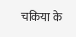चकिया के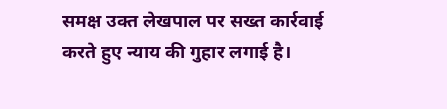समक्ष उक्त लेखपाल पर सख्त कार्रवाई करते हुए न्याय की गुहार लगाई है।